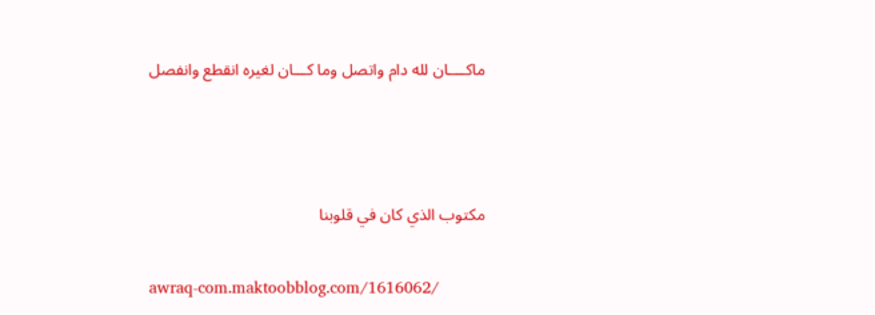ماكــــان لله دام واتصل وما كـــان لغيره انقطع وانفصل



مكتوب الذي كان في قلوبنا

awraq-com.maktoobblog.com/1616062/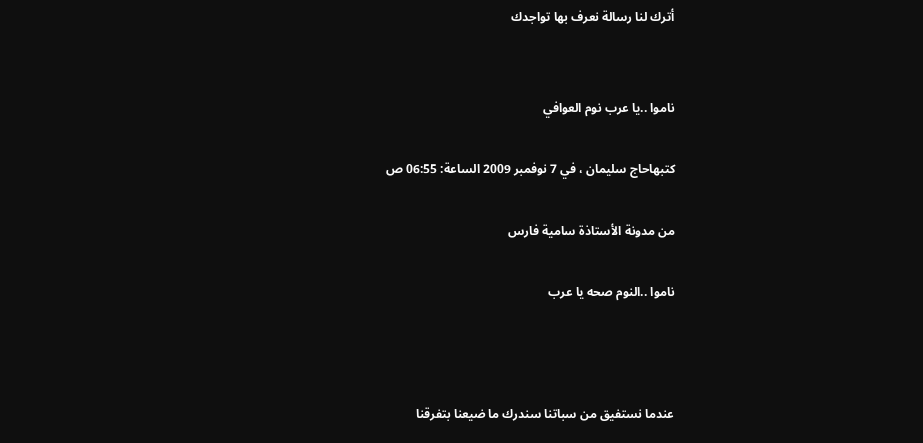أترك لنا رسالة نعرف بها تواجدك


ناموا ..يا عرب نوم العوافي

كتبهاحاج سليمان ، في 7 نوفمبر 2009 الساعة: 06:55 ص

من مدونة الأستاذة سامية فارس

ناموا ..النوم صحه يا عرب



عندما نستفيق من سباتنا سندرك ما ضيعنا بتفرقنا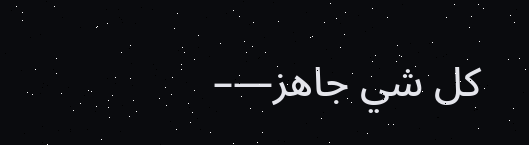كل شي جاهز—–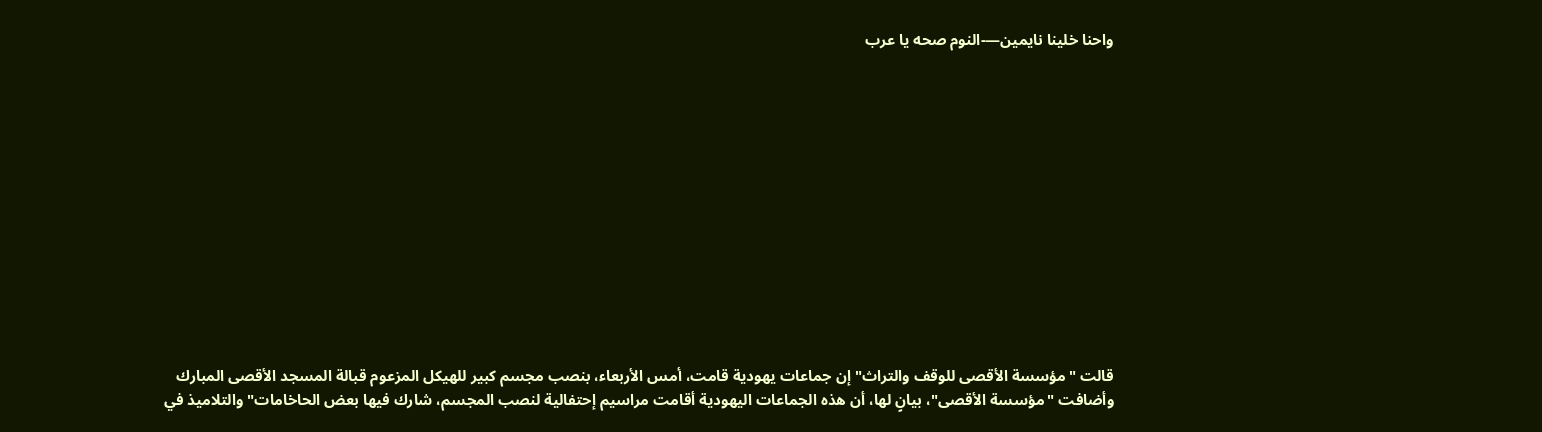واحنا خلينا نايمين—-النوم صحه يا عرب













قالت "مؤسسة الأقصى للوقف والتراث" إن جماعات يهودية قامت، أمس الأربعاء، بنصب مجسم كبير للهيكل المزعوم قبالة المسجد الأقصى المبارك
وأضافت "مؤسسة الأقصى"، بيانٍ لها، أن هذه الجماعات اليهودية أقامت مراسيم إحتفالية لنصب المجسم، شارك فيها بعض الحاخامات" والتلاميذ في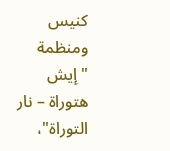كنيس ومنظمة "إيش هتوراة – نار التوراة"،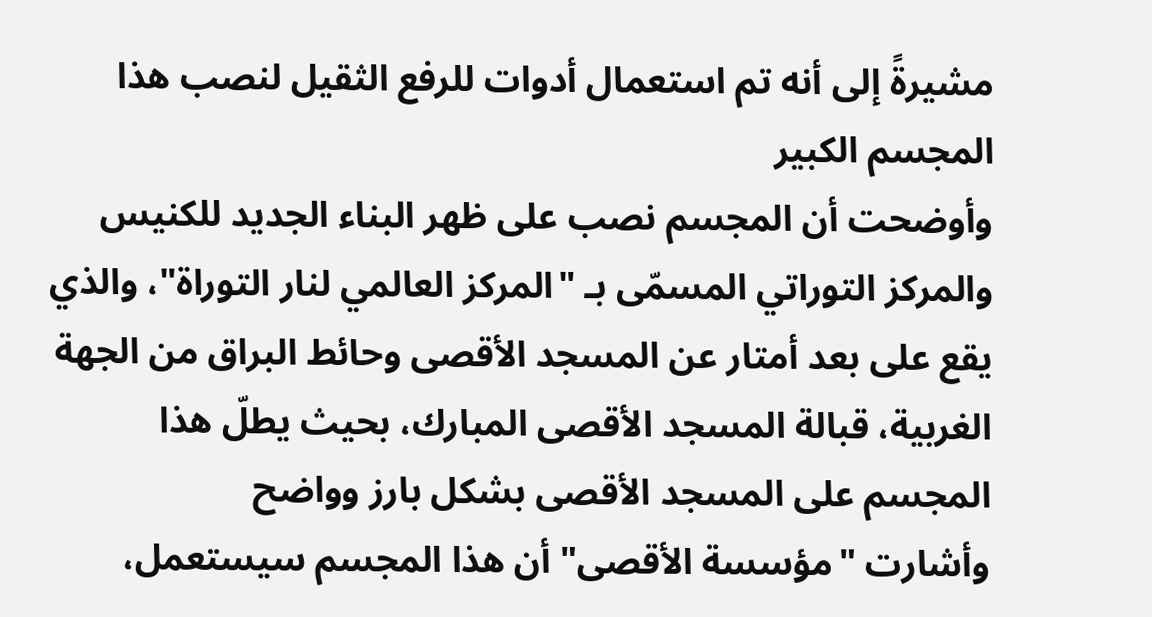مشيرةً إلى أنه تم استعمال أدوات للرفع الثقيل لنصب هذا المجسم الكبير
وأوضحت أن المجسم نصب على ظهر البناء الجديد للكنيس والمركز التوراتي المسمّى بـ "المركز العالمي لنار التوراة"، والذي يقع على بعد أمتار عن المسجد الأقصى وحائط البراق من الجهة الغربية، قبالة المسجد الأقصى المبارك، بحيث يطلّ هذا المجسم على المسجد الأقصى بشكل بارز وواضح
وأشارت "مؤسسة الأقصى" أن هذا المجسم سيستعمل،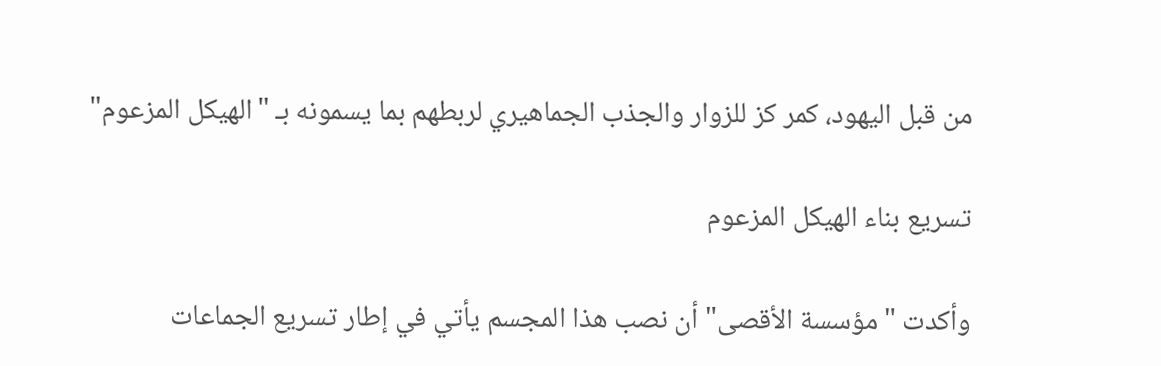من قبل اليهود، كمر كز للزوار والجذب الجماهيري لربطهم بما يسمونه بـ "الهيكل المزعوم"

تسريع بناء الهيكل المزعوم

وأكدت "مؤسسة الأقصى" أن نصب هذا المجسم يأتي في إطار تسريع الجماعات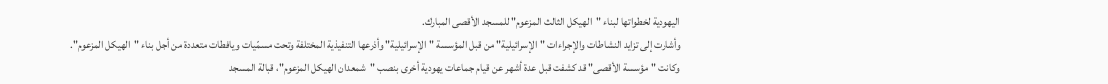اليهودية لخطواتها لبناء "الهيكل الثالث المزعوم" للمسجد الأقصى المبارك.
وأشارت إلى تزايد النشاطات والإجراءات "الإسرائيلية" من قبل المؤسسة "الإسرائيلية" وأذرعها التنفيذية المختلفة وتحت مسمّيات ويافطات متعددة من أجل بناء "الهيكل المزعوم".
وكانت "مؤسسة الأقصى" قد كشفت قبل عدة أشهر عن قيام جماعات يهودية أخرى بنصب "شمعدان الهيكل المزعوم"، قبالة المسجد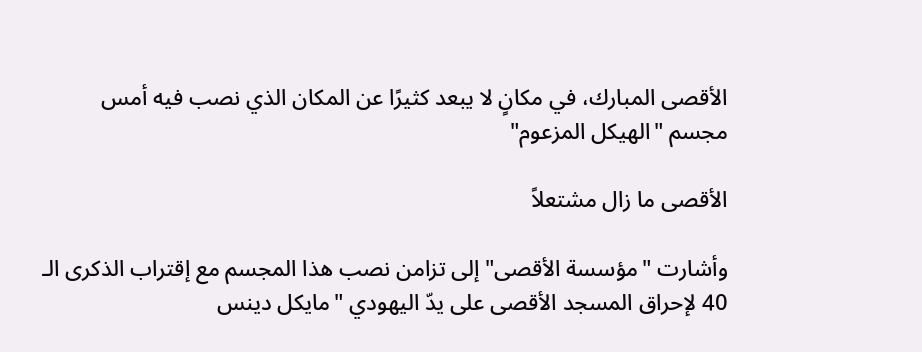الأقصى المبارك، في مكانٍ لا يبعد كثيرًا عن المكان الذي نصب فيه أمس مجسم "الهيكل المزعوم"

الأقصى ما زال مشتعلاً

وأشارت "مؤسسة الأقصى" إلى تزامن نصب هذا المجسم مع إقتراب الذكرى الـ 40 لإحراق المسجد الأقصى على يدّ اليهودي "مايكل دينس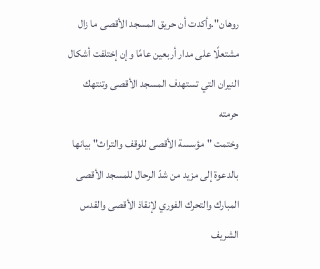روهان".وأكدت أن حريق المسجد الأقصى ما زال مشتعلًا على مدار أربعين عامًا وإن إختلفت أشكال النيران التي تستهدف المسجد الأقصى وتنتهك حرمته
وختمت "مؤسسة الأقصى للوقف والتراث" بيانها بالدعوة إلى مزيد من شدّ الرحال للمسجد الأقصى المبارك والتحرك الفوري لإنقاذ الأقصى والقدس الشريف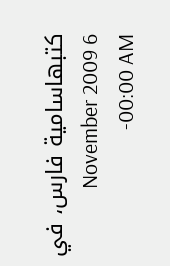كتبهاسامية فارس، في 6 November 2009 00:00 AM-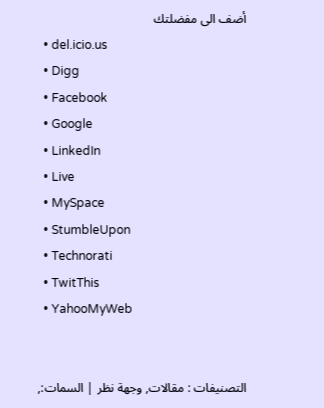أضف الى مفضلتك
  • del.icio.us
  • Digg
  • Facebook
  • Google
  • LinkedIn
  • Live
  • MySpace
  • StumbleUpon
  • Technorati
  • TwitThis
  • YahooMyWeb


التصنيفات : مقالات, وجهة نظر | السمات:,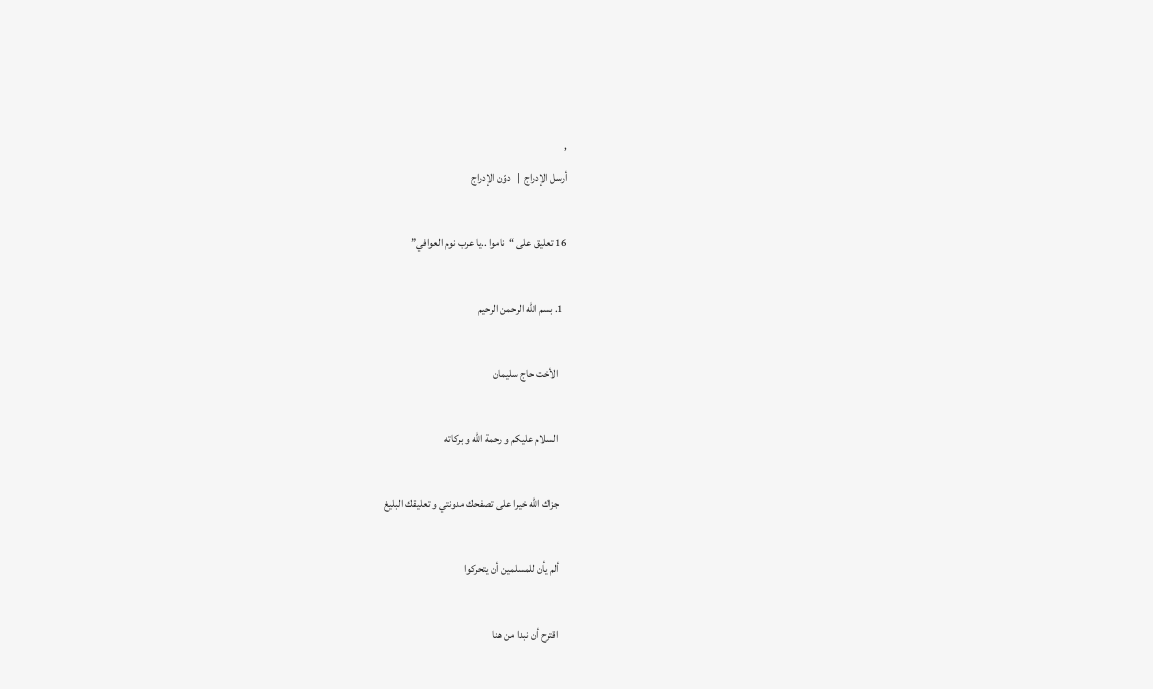,
أرسل الإدراج  |   دوّن الإدراج

16 تعليق على “ناموا ..يا عرب نوم العوافي”

  1. بسم الله الرحمن الرحيم

    الأخت حاج سليمان

    السلام عليكم و رحمة الله و بركاته

    جزاك الله خيرا على تصفحك مدونتي و تعليقك البليغ

    ألم يأن للمسلمين أن يتحركوا

    اقترح أن نبدا من هنا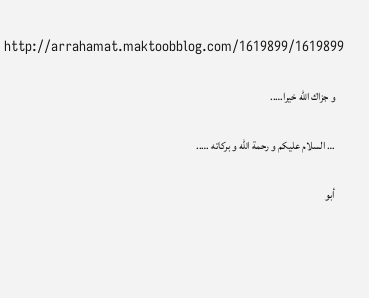http://arrahamat.maktoobblog.com/1619899/1619899

    و جزاك الله خيرا…..

    … السلام عليكم و رحمة الله و بركاته …..

    أبو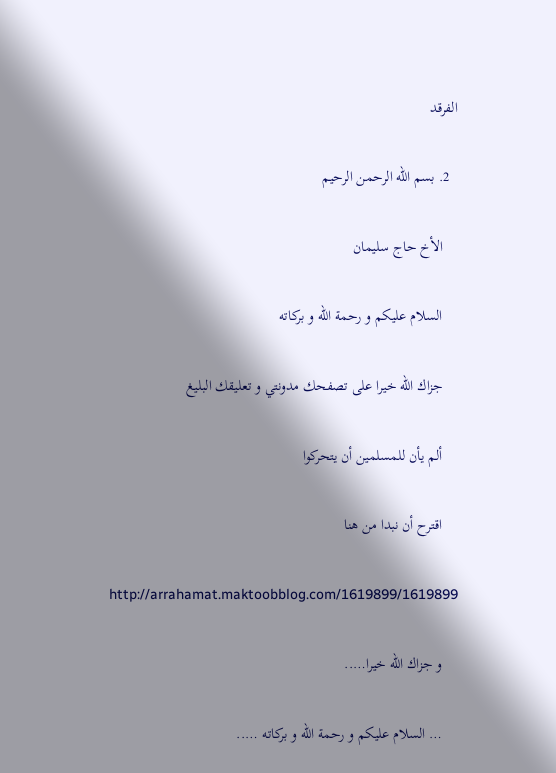الفرقد

  2. بسم الله الرحمن الرحيم

    الأخ حاج سليمان

    السلام عليكم و رحمة الله و بركاته

    جزاك الله خيرا على تصفحك مدونتي و تعليقك البليغ

    ألم يأن للمسلمين أن يتحركوا

    اقترح أن نبدا من هنا

    http://arrahamat.maktoobblog.com/1619899/1619899

    و جزاك الله خيرا…..

    … السلام عليكم و رحمة الله و بركاته …..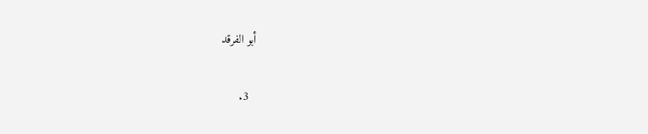أبو الفرقد

  3.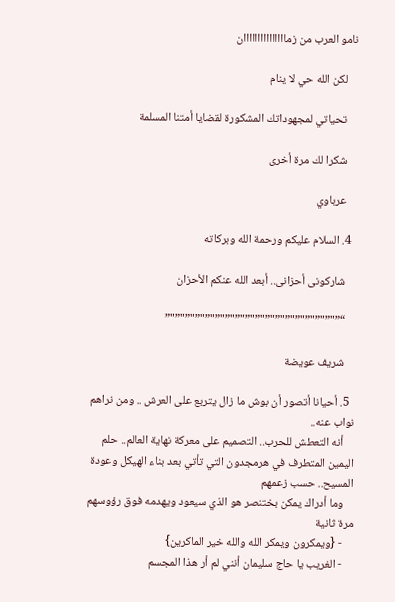نامو العرب من زمااااااااااااااان

    لكن الله حي لا ينام

    تحياتي لمجهوداتك المشكورة لقضايا أمتنا المسلمة

    شكرا لك مرة أخرى

    عرباوي

  4. السلام عليكم ورحمة الله وبركاته

    شاركونى أحزانى.. أبعد الله عنكم الأحزان

    “”"”"”"”"”"”"”"”"”"”"”"”"”"”"”"”"”"”

    شريف عويضة

  5. أحيانا أتصور أن بوش ما زال يتربع على العرش .. ومن نراهم نواب عنه..
    أنه التعطش للحرب.. التصميم على معركة نهاية العالم.. حلم اليمين المتطرف في هرمجدون التي تأتي بعد بناء الهيكل وعودة المسيح.. حسب زعمهم
    وما أدراك يمكن بختنصر هو الذي سيعود ويهدمه فوق رؤوسهم مرة ثانية
    - {ويمكرون ويمكر الله والله خير الماكرين}
    - الغريب يا حاج سليمان أنني لم أر هذا المجسم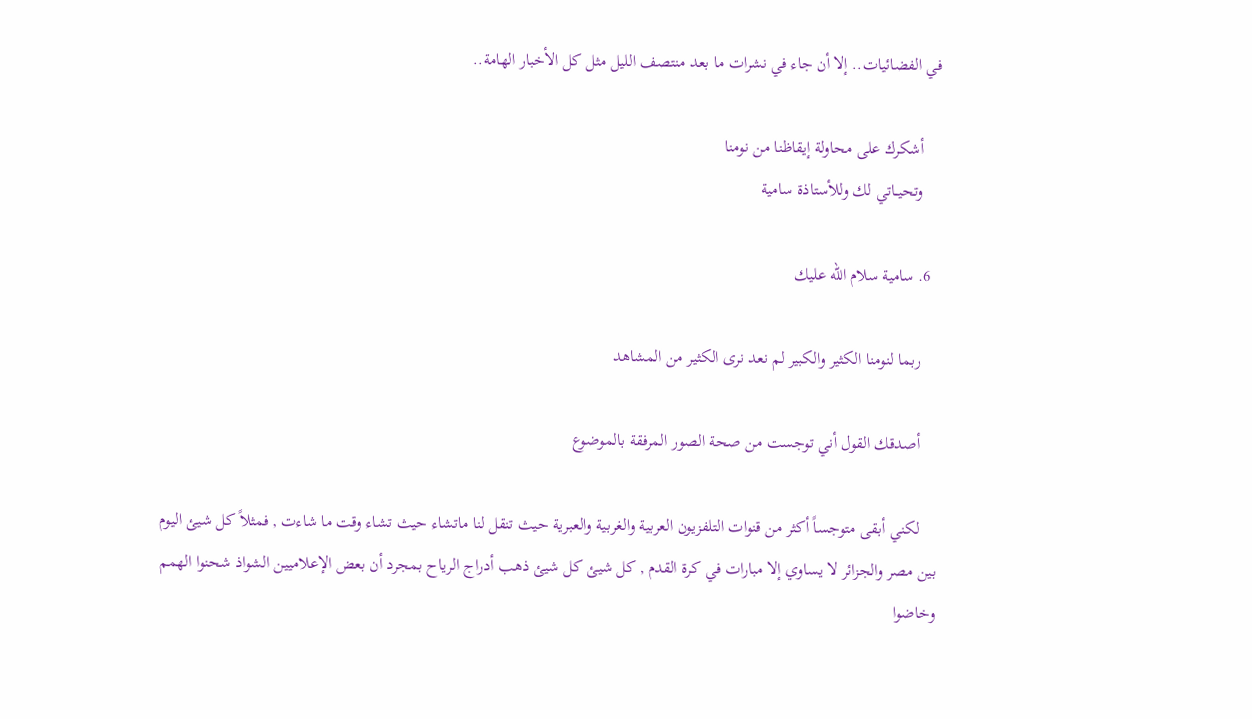في الفضائيات.. إلا أن جاء في نشرات ما بعد منتصف الليل مثل كل الأخبار الهامة..

    أشكرك على محاولة إيقاظنا من نومنا
    وتحيــاتي لك وللأستاذة سامية

  6. سامية سلام الله عليك

    ربما لنومنا الكثير والكبير لم نعد نرى الكثير من المشاهد

    أصدقك القول أني توجست من صحة الصور المرفقة بالموضوع

    لكني أبقى متوجساً أكثر من قنوات التلفزيون العربية والغربية والعبرية حيث تنقل لنا ماتشاء حيث تشاء وقت ما شاءت , فمثلاً كل شيئ اليوم بين مصر والجزائر لا يساوي إلا مبارات في كرة القدم , كل شيئ كل شيئ ذهب أدراج الرياح بمجرد أن بعض الإعلاميين الشواذ شحنوا الهمم وخاضوا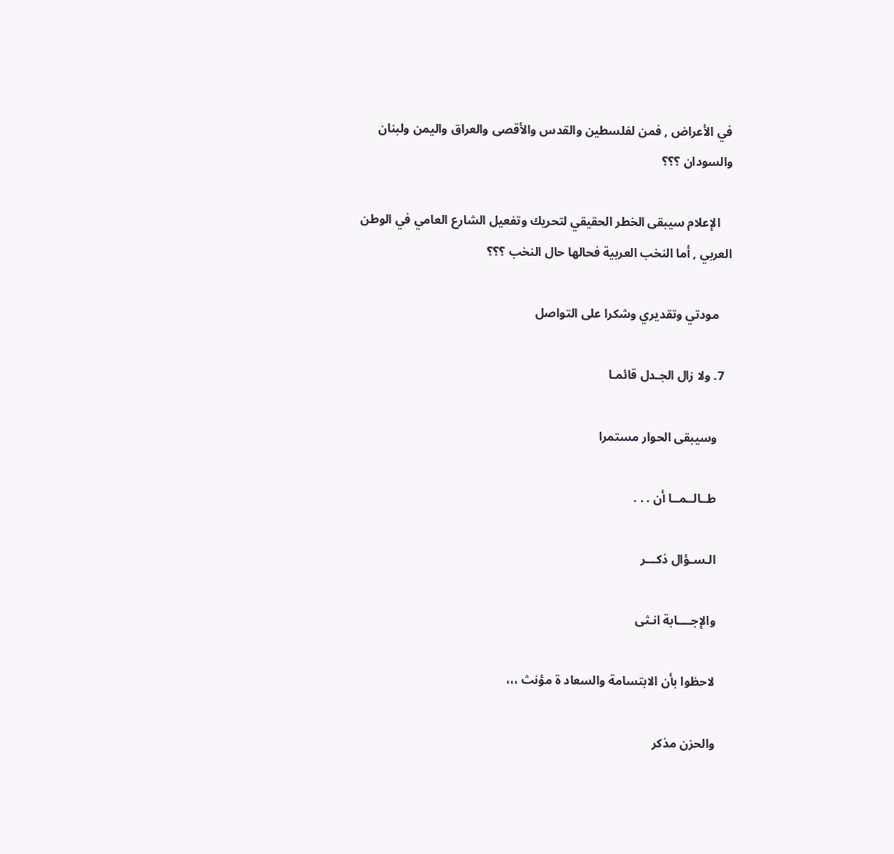في الأعراض , فمن لفلسطين والقدس والأقصى والعراق واليمن ولبنان والسودان ؟؟؟

    الإعلام سيبقى الخطر الحقيقي لتحريك وتفعيل الشارع العامي في الوطن العربي , أما النخب العربية فحالها حال النخب ؟؟؟

    مودتي وتقديري وشكرا على التواصل

  7. ولا زال الجـدل قائمـا

    وسيبقى الحوار مستمرا

    طــالــمــا أن . . .

    الـسـؤال ذكـــر

    والإجــــابة انـثى

    لاحظوا بأن الابتسامة والسعاد ة مؤنث ،،،

    والحزن مذكر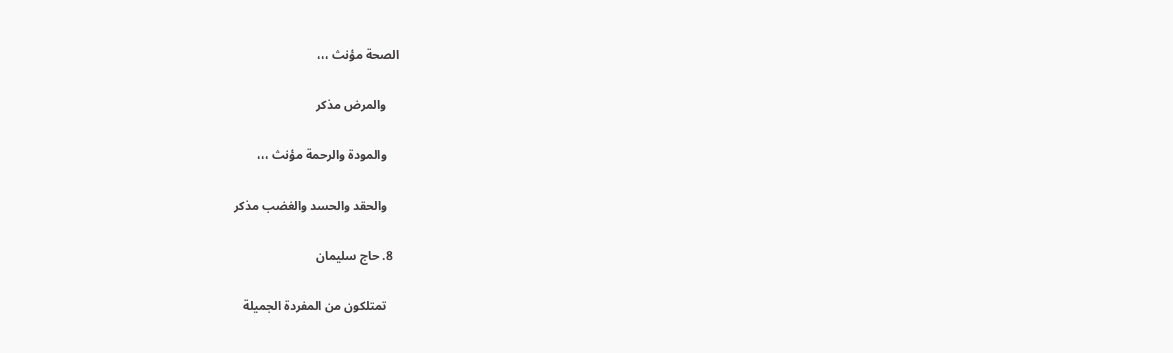الصحة مؤنث ،،،

    والمرض مذكر

    والمودة والرحمة مؤنث ،،،

    والحقد والحسد والغضب مذكر

  8. حاج سليمان

    تمتلكون من المفردة الجميلة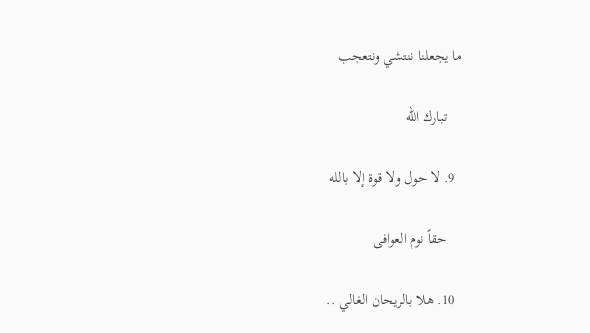ما يجعلنا ننتشي ونتعجب

    تبارك الله

  9. لا حول ولا قوة إلا بالله

    حقاً نوم العوافى

  10. هلا بالريحان الغالي ..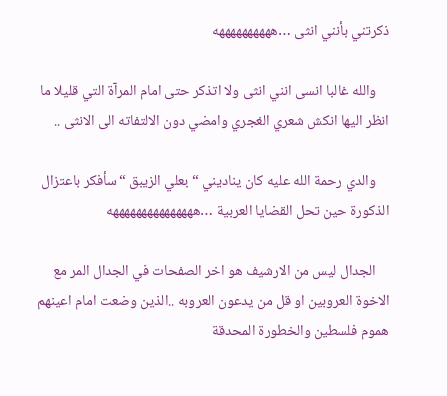ذكرتني بأنني انثى …ههههههههههه

    والله غالبا انسى انني انثى ولا اتذكر حتى امام المرآة التي قليلا ما انظر اليها انكش شعري الغجري وامضي دون الالتفاته الى الانثى ..

    والدي رحمة الله عليه كان يناديني “بعلي الزيبق “سأفكر باعتزال الذكورة حين تحل القضايا العربية …هههههههههههههههه

    الجدال ليس من الارشيف هو اخر الصفحات في الجدال المر مع الاخوة العروبين او قل من يدعون العروبه ..الذين وضعت امام اعينهم هموم فلسطين والخطورة المحدقة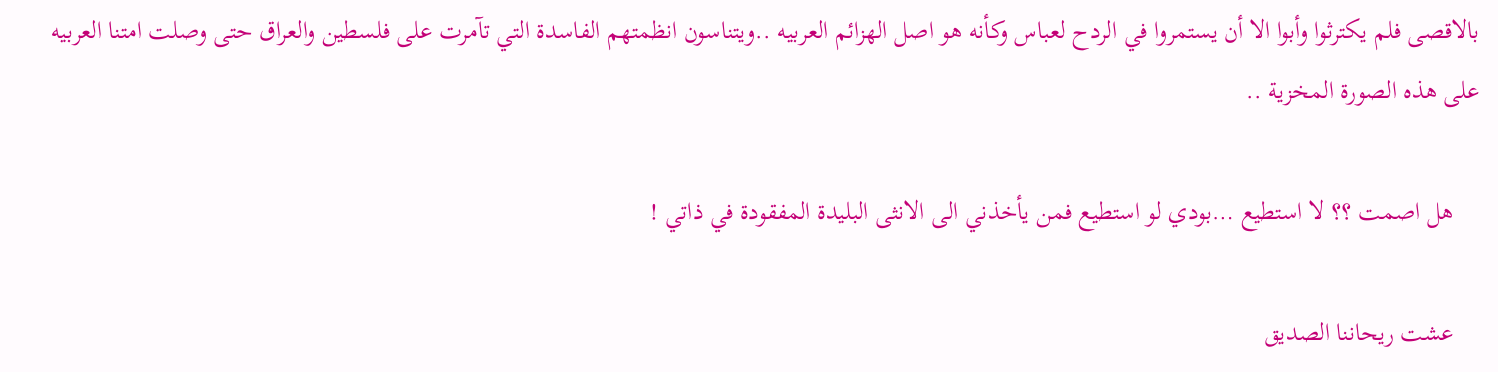بالاقصى فلم يكترثوا وأبوا الا أن يستمروا في الردح لعباس وكأنه هو اصل الهزائم العربيه ..ويتناسون انظمتهم الفاسدة التي تآمرت على فلسطين والعراق حتى وصلت امتنا العربيه على هذه الصورة المخزية ..

    هل اصمت ؟؟ لا استطيع …بودي لو استطيع فمن يأخذني الى الانثى البليدة المفقودة في ذاتي !

    عشت ريحاننا الصديق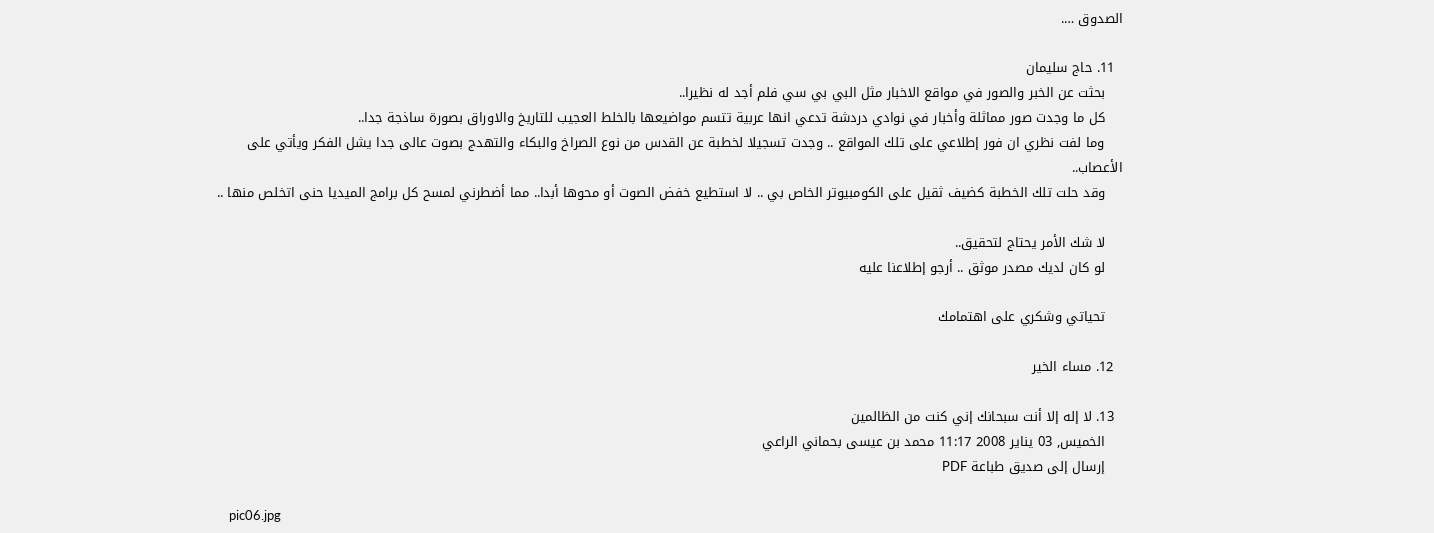الصدوق ….

  11. حاج سليمان
    بحثت عن الخبر والصور في مواقع الاخبار مثل البي بي سي فلم أجد له نظيرا..
    كل ما وجدت صور مماثلة وأخبار في نوادي دردشة تدعي انها عربية تتسم مواضيعها بالخلط العجيب للتاريخ والاوراق بصورة ساذجة جدا..
    وما لفت نظري ان فور إطلاعي على تلك المواقع .. وجدت تسجيلا لخطبة عن القدس من نوع الصراخ والبكاء والتهدج بصوت عالى جدا يشل الفكر ويأتي على الأعصاب..
    وقد حلت تلك الخطبة كضيف ثقيل على الكومبيوتر الخاص بي .. لا استطيع خفض الصوت أو محوها أبدا.. مما أضطرني لمسح كل برامج الميديا حنى اتخلص منها ..

    لا شك الأمر يحتاج لتحقيق..
    لو كان لديك مصدر موثق .. أرجو إطلاعنا عليه

    تحياتي وشكري على اهتمامك

  12. مساء الخير

  13. لا إله إلا أنت سبحانك إني كنت من الظالمين
    الخميس, 03 يناير 2008 11:17 محمد بن عيسى بحماني الراعي
    إرسال إلى صديق طباعة PDF

    pic06.jpg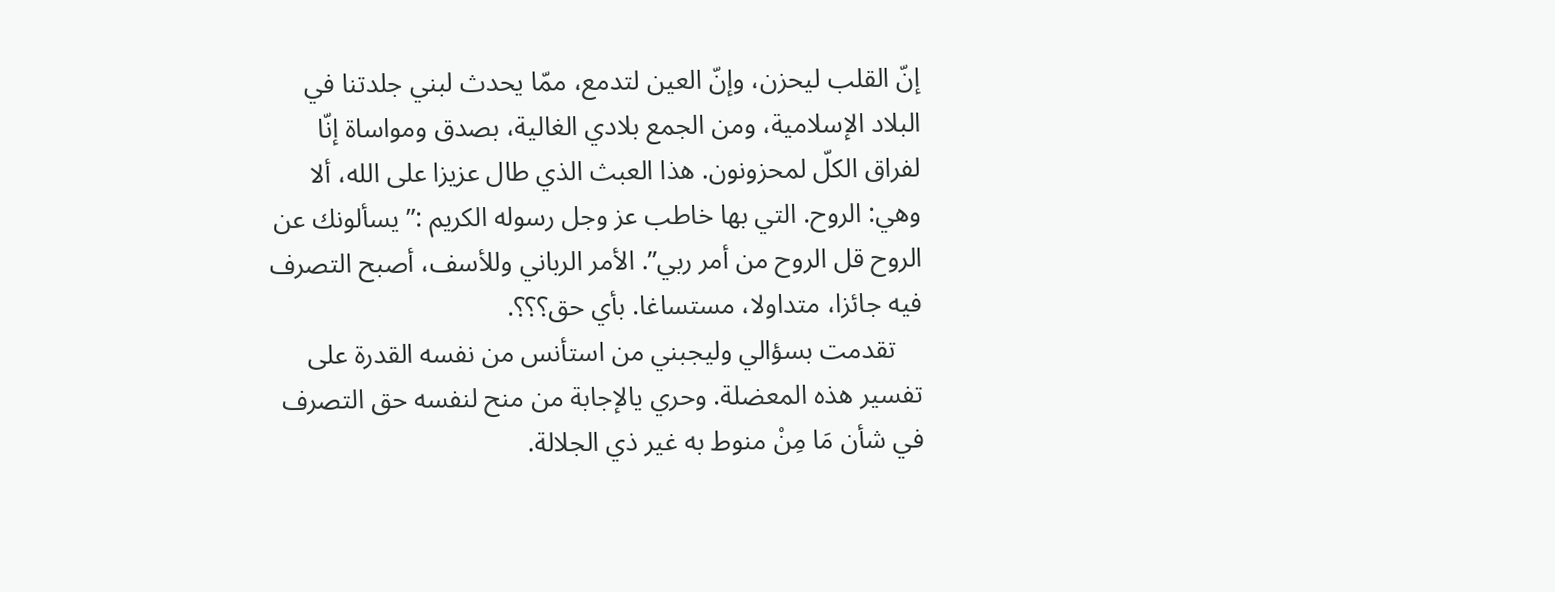إنّ القلب ليحزن، وإنّ العين لتدمع، ممّا يحدث لبني جلدتنا في البلاد الإسلامية، ومن الجمع بلادي الغالية، بصدق ومواساة إنّا لفراق الكلّ لمحزونون. هذا العبث الذي طال عزيزا على الله، ألا وهي: الروح. التي بها خاطب عز وجل رسوله الكريم :”يسألونك عن الروح قل الروح من أمر ربي”. الأمر الرباني وللأسف، أصبح التصرف فيه جائزا، متداولا، مستساغا. بأي حق؟؟؟.
    تقدمت بسؤالي وليجبني من استأنس من نفسه القدرة على تفسير هذه المعضلة. وحري يالإجابة من منح لنفسه حق التصرف في شأن مَا مِنْ منوط به غير ذي الجلالة.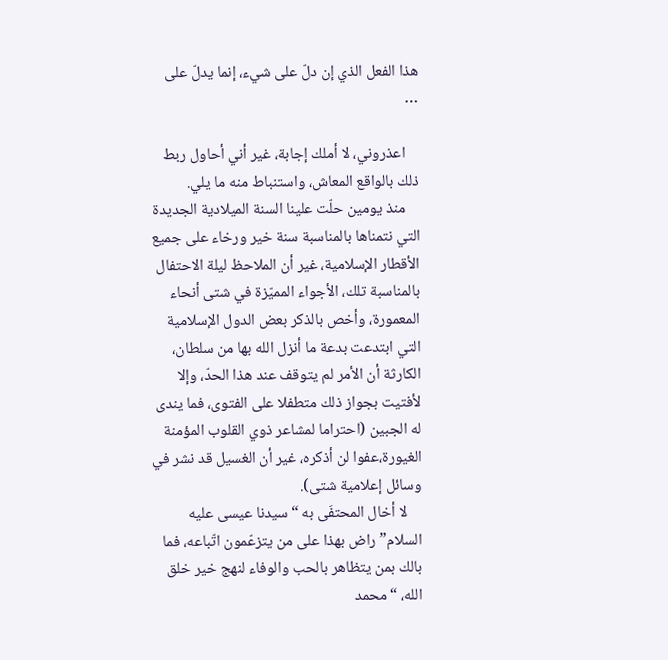هذا الفعل الذي إن دلّ على شيء، إنما يدلّ على …

    اعذروني، لا أملك إجابة، غير أني أحاول ربط ذلك بالواقع المعاش، واستنباط منه ما يلي.
    منذ يومين حلّت علينا السنة الميلادية الجديدة التي نتمناها بالمناسبة سنة خير ورخاء على جميع الأقطار الإسلامية، غير أن الملاحظ ليلة الاحتفال بالمناسبة تلك، الأجواء المميّزة في شتى أنحاء المعمورة، وأخص بالذكر بعض الدول الإسلامية التي ابتدعت بدعة ما أنزل الله بها من سلطان، الكارثة أن الأمر لم يتوقف عند هذا الحدّ، وإلا لأفتيت بجواز ذلك متطفلا على الفتوى، فما يندى له الجبين (احتراما لمشاعر ذوي القلوب المؤمنة الغيورة،عفوا لن أذكره، غير أن الغسيل قد نشر في وسائل إعلامية شتى).
    لا أخال المحتفَى به “سيدنا عيسى عليه السلام” راض بهذا على من يتزعّمون اتّباعه، فما بالك بمن يتظاهر بالحب والوفاء لنهج خير خلق الله، “محمد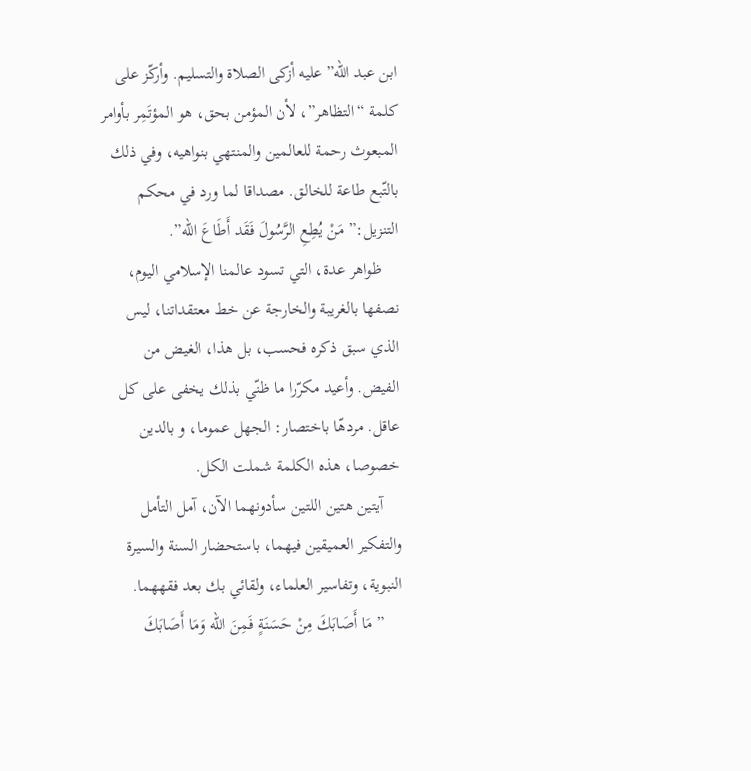ابن عبد الله” عليه أزكى الصلاة والتسليم. وأركّز على كلمة “التظاهر”، لأن المؤمن بحق، هو المؤتَمِر بأوامر المبعوث رحمة للعالمين والمنتهي بنواهيه، وفي ذلك بالتّبع طاعة للخالق. مصداقا لما ورد في محكم التنزيل:” مَنْ يُطِعِ الرَّسُولَ فَقَد أَطَاعَ الله”.
    ظواهر عدة، التي تسود عالمنا الإسلامي اليوم، نصفها بالغريبة والخارجة عن خط معتقداتنا، ليس الذي سبق ذكره فحسب، بل هذا، الغيض من الفيض. وأعيد مكرّرا ما ظنّي بذلك يخفى على كل عاقل. مردهّا باختصار: الجهل عموما، و بالدين خصوصا، هذه الكلمة شملت الكل.
    آيتين هتين اللتين سأدونهما الآن، آمل التأمل والتفكير العميقين فيهما، باستحضار السنة والسيرة النبوية، وتفاسير العلماء، ولقائي بك بعد فقههما.
    ” مَا أَصَابَكَ مِنْ حَسَنَةٍ فَمِنَ الله وَمَا أَصَابَكَ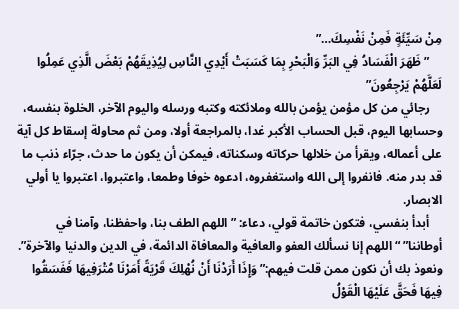مِنْ سَيِّئَةٍ فَمِنْ نَفْسِكَ…”
    ” ظَهَرَ الْفَسَادُ فِي البَرِّ وَالْبَحْرِ بِمَا كَسَبَتْ أَيْدِي النَّاسِ لِيُذِيقَهُمْ بَعْضَ الَّذِي عَمِلُوا لَعَلَّهُمْ يَرْجِعُونَ”
    رجائي من كل مؤمن يؤمن بالله وملائكته وكتبه ورسله واليوم الآخر، الخلوة بنفسه، وحسابها اليوم، قبل الحساب الأكبر غدا، بالمراجعة أولا، ومن ثم محاولة إسقاط كل آية على أعماله، ويقرأ من خلالها حركاته وسكناته، فيمكن أن يكون ما حدث، جرّاء ذنب ما قد بدر منه. فانفروا إلى الله واستغفروه، ادعوه خوفا وطمعا، واعتبروا، اعتبروا يا أولي الابصار.
    أبدأ بنفسي، فتكون خاتمة قولي، دعاء: ” اللهم الطف بنا، واحفظنا، وآمنا في أوطاننا” “اللهم إنا نسألك العفو والعافية والمعافاة الدائمة، في الدين والدنيا والآخرة”. ونعوذ بك أن نكون ممن قلت فيهم:” وَإِذَا أَرَدْنَا أَنْ نُهْلِكَ قَرْيَةً أَمَرْنَا مُتْرَفِيهَا فَفَسَقُوا فِيهَا فَحَقَّ عَلَيْهَا الْقَوْلُ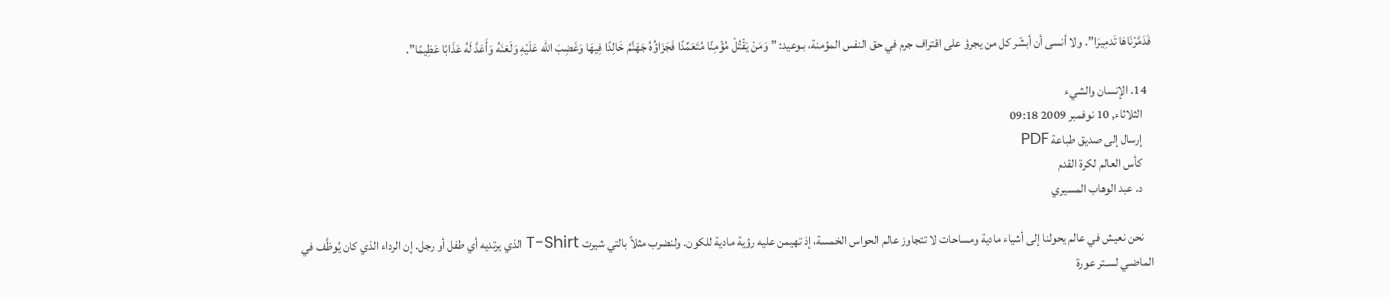فَدَمَّرْنَاهَا تَدمِيرَا”. ولا أنسى أن أبشّر كل من يجرؤ على اقتراف جرم في حق النفس المؤمنة، بـوعيد: ” وَمَنْ يَقْتُلْ مُؤْمِنًا مُتَعَمِّدًا فَجَزَاؤُهُ جَهَنَّمُ خَالِدًا فِيهَا وَغَضِبَ الله عَلَيْهِ وَلَعَنَهُ وَأَعَدَّ لَهُ عَذَابًا عَظِيمًا”.

  14. الإنسان والشيء
    الثلاثاء, 10 نوفمبر 2009 09:18
    إرسال إلى صديق طباعة PDF
    كأس العالم لكرة القدم
    د. عبد الوهاب المسيري

    نحن نعيش في عالم يحولنا إلى أشياء مادية ومساحات لا تتجاوز عالم الحواس الخمسة، إذ تهيمن عليه رؤية مادية للكون. ولنضرب مثلاً بالتي شيرت T-Shirt الذي يرتديه أي طفل أو رجل. إن الرداء الذي كان يُوظَّف في الماضـي لسـتر عورة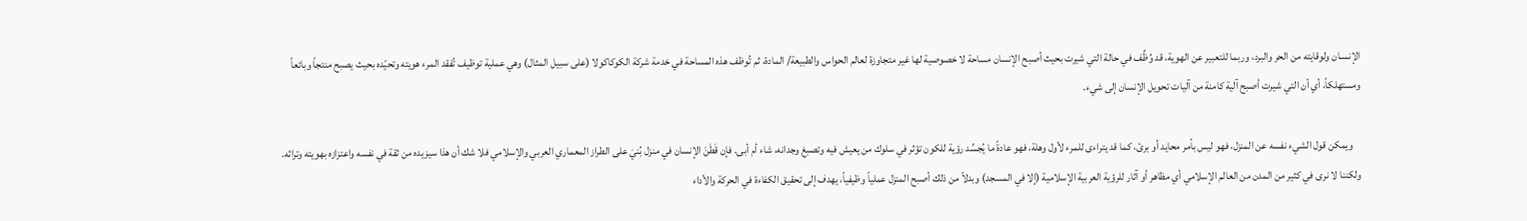الإنسـان ولوقايته من الحر والبرد، وربما للتعبير عن الهوية، قد وُظِّف في حالة التي شيرت بحيث أصبح الإنسان مساحة لا خصوصية لها غير متجاوزة لعالم الحواس والطبيعة/ المادة، ثم تُوظف هذه المساحة في خدمة شركة الكوكاكولا (على سبيل المثال) وهي عملية توظيف تُفقد المرء هويته وتحيّده بحيث يصبح منتجاً وبائعاً ومستهلكاً، أي أن التي شيرت أصبح آلية كامنة من آليات تحويل الإنسان إلى شيء.

    ويمكن قول الشيء نفسه عن المنزل، فهو ليس بأمر محايد أو برئ، كما قد يتراءى للمرء لأول وهلة، فهو عادةً ما يُجسِّد رؤية للكون تؤثر في سلوك من يعيش فيه وتصبغ وجدانه، شاء أم أبى. فإن قَطَنَ الإنسان في منزل بُنيَ على الطراز المعماري العربي والإسلامي فلا شك أن هذا سيزيده من ثقة في نفسه واعتزازه بهويته وتراثه. ولكننا لا نرى في كثير من المدن من العالم الإسلامي أي مظاهر أو آثار للرؤية العربية الإسلامية (إلا في المسجد) وبدلاً من ذلك أصبح المنزل عملياً وظيفياً، يهدف إلى تحقيق الكفاءة في الحركة والأداء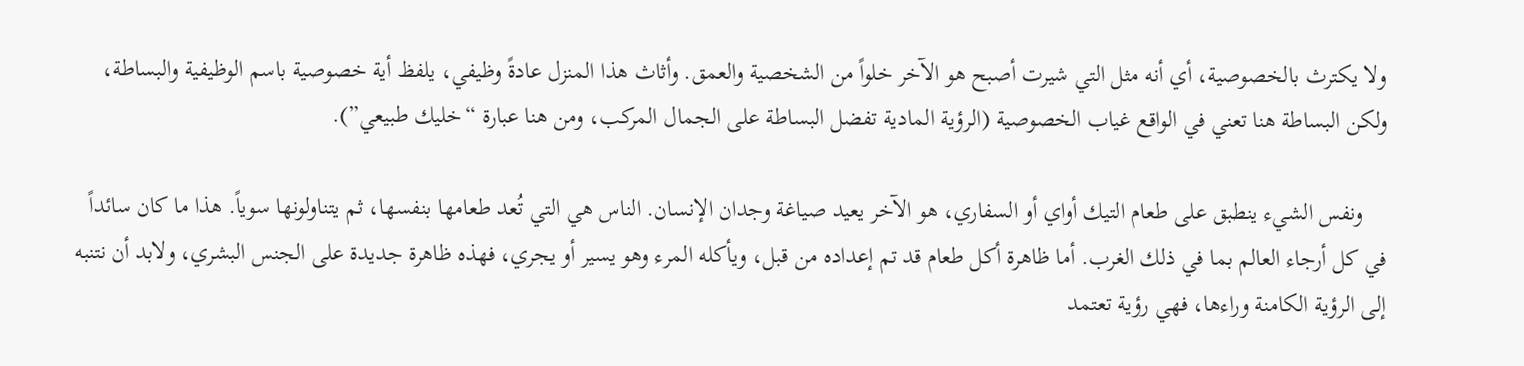ولا يكترث بالخصوصية، أي أنه مثل التي شيرت أصبح هو الآخر خلواً من الشخصية والعمق. وأثاث هذا المنزل عادةً وظيفي، يلفظ أية خصوصية باسم الوظيفية والبساطة، ولكن البساطة هنا تعني في الواقع غياب الخصوصية (الرؤية المادية تفضل البساطة على الجمال المركب، ومن هنا عبارة “خليك طبيعي”).

    ونفس الشيء ينطبق على طعام التيك أواي أو السفاري، هو الآخر يعيد صياغة وجدان الإنسان. الناس هي التي تُعد طعامها بنفسها، ثم يتناولونها سوياً. هذا ما كان سائداً في كل أرجاء العالم بما في ذلك الغرب. أما ظاهرة أكل طعام قد تم إعداده من قبل، ويأكله المرء وهو يسير أو يجري، فهذه ظاهرة جديدة على الجنس البشري، ولابد أن نتنبه إلى الرؤية الكامنة وراءها، فهي رؤية تعتمد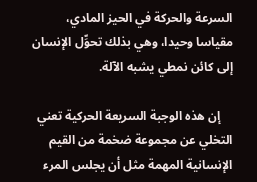السرعة والحركة في الحيز المادي، مقياسا وحيدا، وهي بذلك تحوِّل الإنسان إلى كائن نمطي يشبه الآلة.

    إن هذه الوجبة السريعة الحركية تعني التخلي عن مجموعة ضخمة من القيم الإنسانية المهمة مثل أن يجلس المرء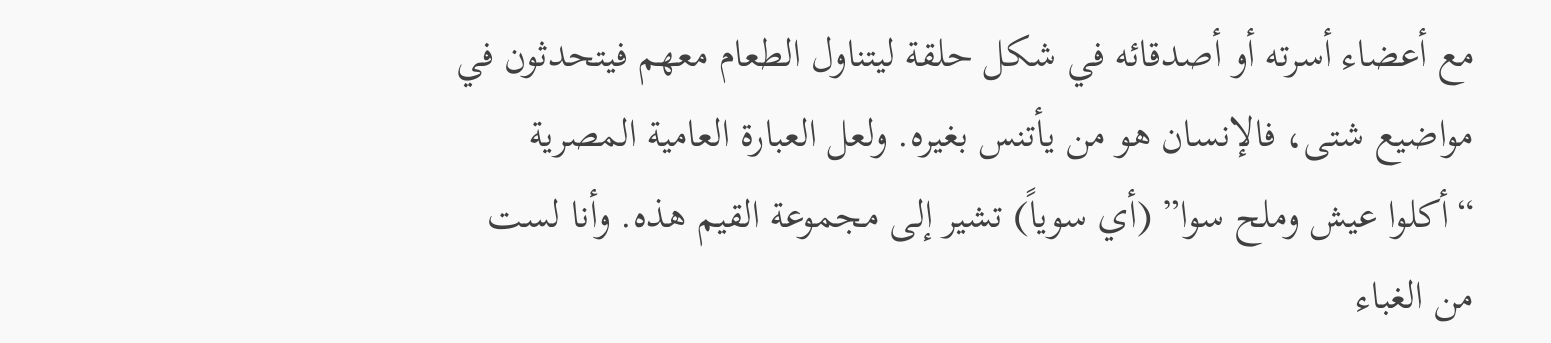مع أعضاء أسرته أو أصدقائه في شكل حلقة ليتناول الطعام معهم فيتحدثون في مواضيع شتى، فالإنسان هو من يأتنس بغيره. ولعل العبارة العامية المصرية “أكلوا عيش وملح سوا” (أي سوياً) تشير إلى مجموعة القيم هذه. وأنا لست من الغباء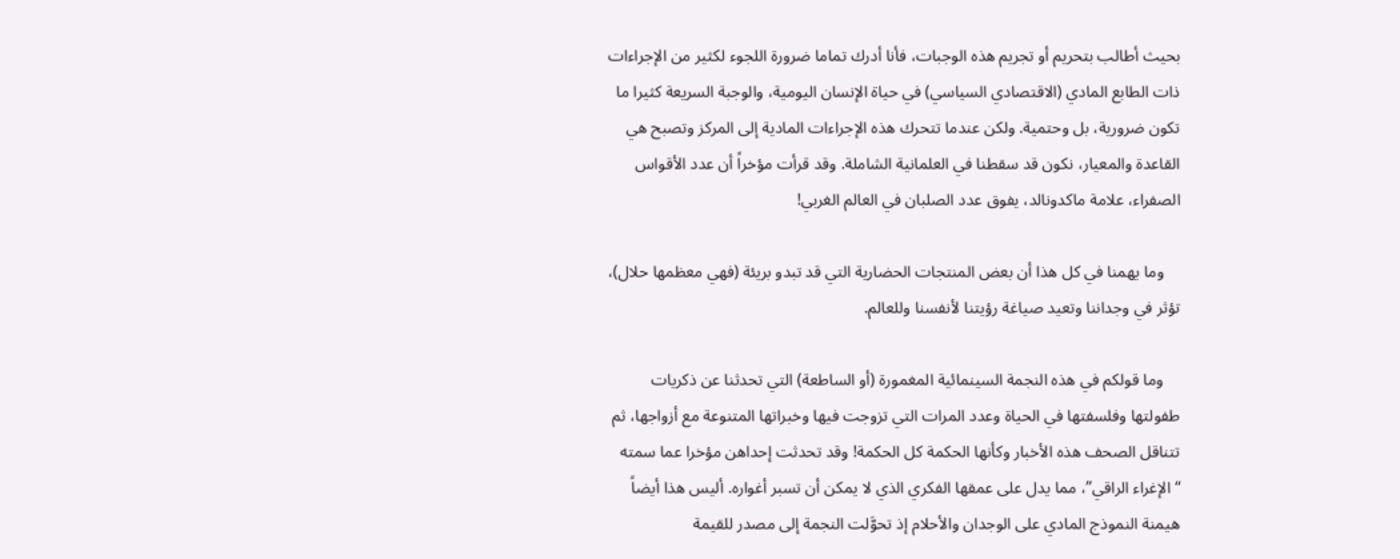بحيث أطالب بتحريم أو تجريم هذه الوجبات، فأنا أدرك تماما ضرورة اللجوء لكثير من الإجراءات ذات الطابع المادي (الاقتصادي السياسي) في حياة الإنسان اليومية، والوجبة السريعة كثيرا ما تكون ضرورية، بل وحتمية. ولكن عندما تتحرك هذه الإجراءات المادية إلى المركز وتصبح هي القاعدة والمعيار، نكون قد سقطنا في العلمانية الشاملة. وقد قرأت مؤخراً أن عدد الأقواس الصفراء، علامة ماكدونالد، يفوق عدد الصلبان في العالم الغربي!

    وما يهمنا في كل هذا أن بعض المنتجات الحضارية التي قد تبدو بريئة (فهي معظمها حلال)، تؤثر في وجداننا وتعيد صياغة رؤيتنا لأنفسنا وللعالم.

    وما قولكم في هذه النجمة السينمائية المغمورة (أو الساطعة) التي تحدثنا عن ذكريات طفولتها وفلسفتها في الحياة وعدد المرات التي تزوجت فيها وخبراتها المتنوعة مع أزواجها، ثم تتناقل الصحف هذه الأخبار وكأنها الحكمة كل الحكمة! وقد تحدثت إحداهن مؤخرا عما سمته “الإغراء الراقي”، مما يدل على عمقها الفكري الذي لا يمكن أن تسبر أغواره. أليس هذا أيضاً هيمنة النموذج المادي على الوجدان والأحلام إذ تحوَّلت النجمة إلى مصدر للقيمة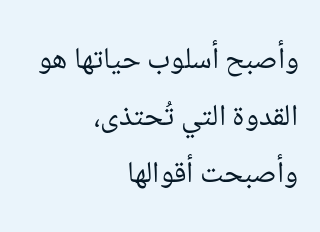وأصبح أسلوب حياتها هو القدوة التي تُحتذى، وأصبحت أقوالها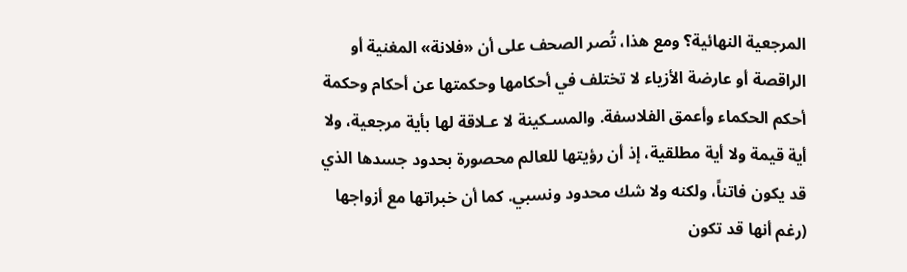المرجعية النهائية؟ ومع هذا، تُصر الصحف على أن «فلانة» المغنية أو الراقصة أو عارضة الأزياء لا تختلف في أحكامها وحكمتها عن أحكام وحكمة أحكم الحكماء وأعمق الفلاسفة. والمسـكينة لا عـلاقة لها بأية مرجعية، ولا أية قيمة ولا أية مطلقية، إذ أن رؤيتها للعالم محصورة بحدود جسدها الذي قد يكون فاتناً، ولكنه ولا شك محدود ونسبي. كما أن خبراتها مع أزواجها (رغم أنها قد تكون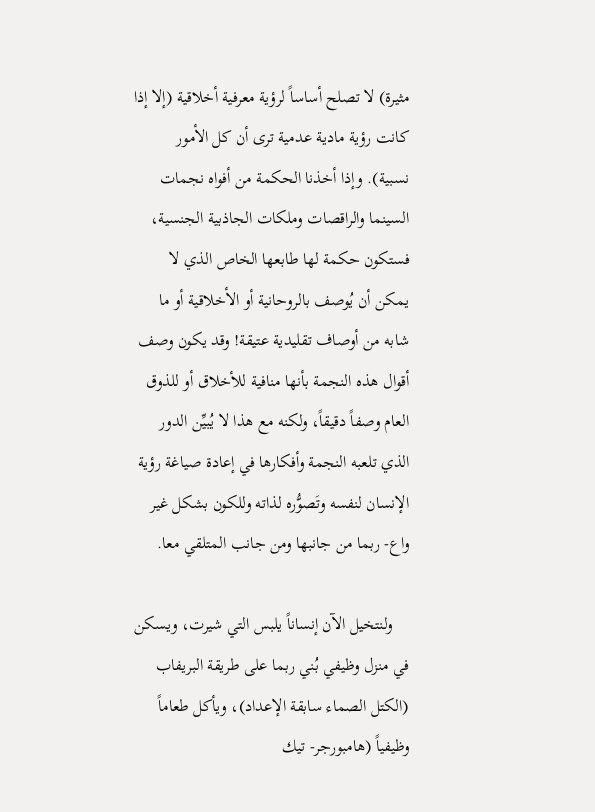مثيرة) لا تصلح أساساً لرؤية معرفية أخلاقية (إلا إذا كانت رؤية مادية عدمية ترى أن كل الأمور نسبية). وإذا أخذنا الحكمة من أفواه نجمات السينما والراقصات وملكات الجاذبية الجنسية، فستكون حكمة لها طابعها الخاص الذي لا يمكن أن يُوصف بالروحانية أو الأخلاقية أو ما شابه من أوصاف تقليدية عتيقة! وقد يكون وصف أقوال هذه النجمة بأنها منافية للأخلاق أو للذوق العام وصفاً دقيقاً، ولكنه مع هذا لا يُبيِّن الدور الذي تلعبه النجمة وأفكارها في إعادة صياغة رؤية الإنسان لنفسه وتَصوُّره لذاته وللكون بشكل غير واع- ربما من جانبها ومن جانب المتلقي معا.

    ولنتخيل الآن إنساناً يلبس التي شيرت، ويسكن في منزل وظيفي بُني ربما على طريقة البريفاب (الكتل الصماء سابقة الإعداد)، ويأكل طعاماً وظيفياً (هامبورجر- تيك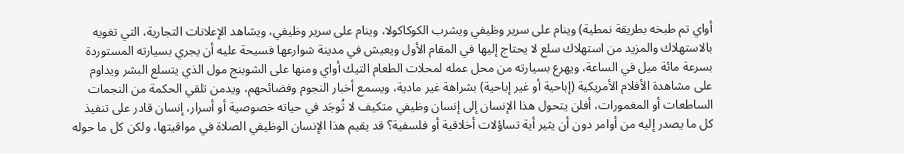أواي تم طبخه بطريقة نمطية) وينام على سرير وظيفي ويشرب الكوكاكولا، وينام على سرير وظيفي، ويشاهد الإعلانات التجارية، التي تغويه بالاستهلاك والمزيد من استهلاك سلع لا يحتاج إليها في المقام الأول ويعيش في مدينة شوارعها فسيحة عليه أن يجري بسيارته المستوردة بسرعة مائة ميل في الساعة، ويهرع بسيارته من محل عمله لمحلات الطعام التيك أواي ومنها على الشوبنج مول الذي يتسلع البشر ويداوم على مشاهدة الأفلام الأمريكية (إباحية أو غير إباحية) بشراهة غير مادية، ويسمع أخبار النجوم وفضائحهم، ويدمن تلقي الحكمة من النجمات الساطعات أو المغمورات، أفلن يتحول هذا الإنسان إلى إنسان وظيفي متكيف لا تُوجَد في حياته خصوصية أو أسرار، إنسان قادر على تنفيذ كل ما يصدر إليه من أوامر دون أن يثير أية تساؤلات أخلاقية أو فلسفية؟ قد يقيم هذا الإنسان الوظيفي الصلاة في مواقيتها، ولكن كل ما حوله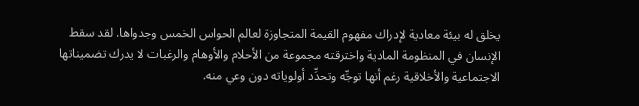يخلق له بيئة معادية لإدراك مفهوم القيمة المتجاوزة لعالم الحواس الخمس وجدواها. لقد سقط الإنسان في المنظومة المادية واخترقته مجموعة من الأحلام والأوهام والرغبات لا يدرك تضميناتها الاجتماعية والأخلاقية رغم أنها توجِّه وتحدِّد أولوياته دون وعي منه.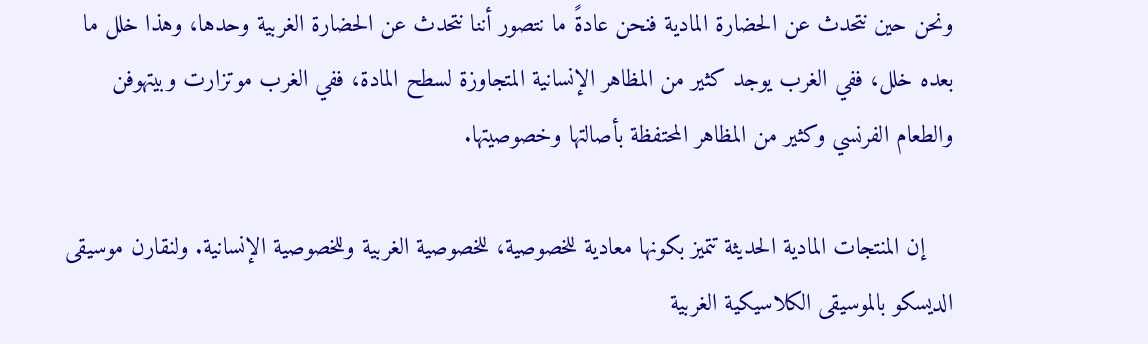ونحن حين نتحدث عن الحضارة المادية فنحن عادةً ما نتصور أننا نتحدث عن الحضارة الغربية وحدها، وهذا خلل ما بعده خلل، ففي الغرب يوجد كثير من المظاهر الإنسانية المتجاوزة لسطح المادة، ففي الغرب موتزارت وبيتهوفن والطعام الفرنسي وكثير من المظاهر المحتفظة بأصالتها وخصوصيتها.

    إن المنتجات المادية الحديثة تتميز بكونها معادية للخصوصية، للخصوصية الغربية وللخصوصية الإنسانية. ولنقارن موسيقى الديسكو بالموسيقى الكلاسيكية الغربية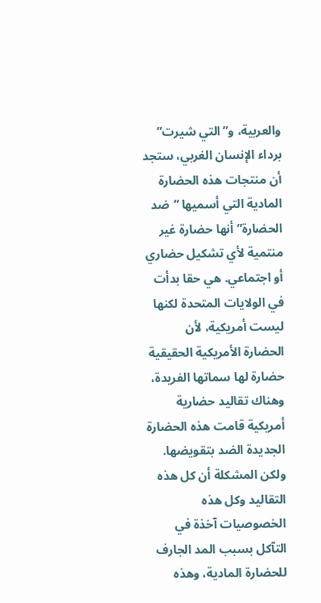والعربية، و”التي شيرت” برداء الإنسان الغربي، ستجد أن منتجات هذه الحضارة المادية التي أسميها “ضد الحضارة” أنها حضارة غير منتمية لأي تشكيل حضاري أو اجتماعي. هي حقا بدأت في الولايات المتحدة لكنها ليست أمريكية، لأن الحضارة الأمريكية الحقيقية حضارة لها سماتها الفريدة، وهناك تقاليد حضارية أمريكية قامت هذه الحضارة الجديدة الضد بتقويضها. ولكن المشكلة أن كل هذه التقاليد وكل هذه الخصوصيات آخذة في التآكل بسبب المد الجارف للحضارة المادية، وهذه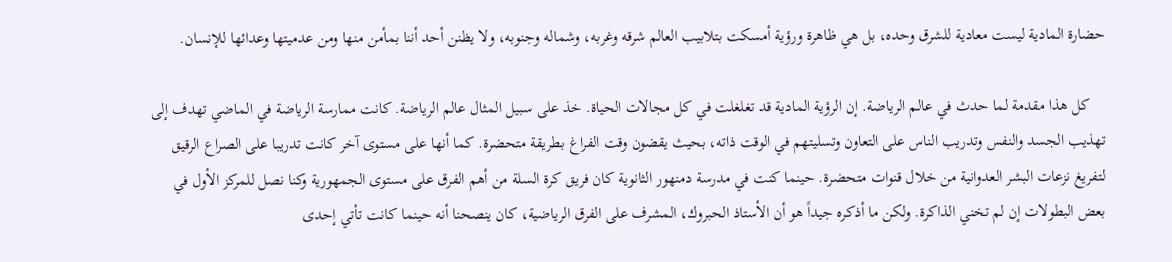حضارة المادية ليست معادية للشرق وحده، بل هي ظاهرة ورؤية أمسكت بتلابيب العالم شرقه وغربه، وشماله وجنوبه، ولا يظنن أحد أننا بمأمن منها ومن عدميتها وعدائها للإنسان.

    كل هذا مقدمة لما حدث في عالم الرياضة. إن الرؤية المادية قد تغلغلت في كل مجالات الحياة. خذ على سبيل المثال عالم الرياضة. كانت ممارسة الرياضة في الماضي تهدف إلى تهذيب الجسد والنفس وتدريب الناس على التعاون وتسليتهم في الوقت ذاته، بحيث يقضون وقت الفراغ بطريقة متحضرة. كما أنها على مستوى آخر كانت تدريبا على الصراع الرقيق لتفريغ نزعات البشر العدوانية من خلال قنوات متحضرة. حينما كنت في مدرسة دمنهور الثانوية كان فريق كرة السلة من أهم الفرق على مستوى الجمهورية وكنا نصل للمركز الأول في بعض البطولات إن لم تخني الذاكرة. ولكن ما أذكره جيداً هو أن الأستاذ الحبروك، المشرف على الفرق الرياضية، كان ينصحنا أنه حينما كانت تأتي إحدى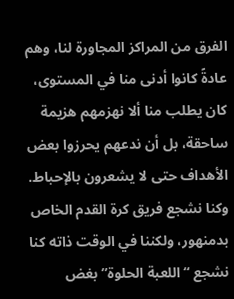الفرق من المراكز المجاورة لنا، وهم عادةً كانوا أدنى منا في المستوى، كان يطلب منا ألا نهزمهم هزيمة ساحقة، بل أن ندعهم يحرزوا بعض الأهداف حتى لا يشعرون بالإحباط. وكنا نشجع فريق كرة القدم الخاص بدمنهور، ولكننا في الوقت ذاته كنا نشجع “اللعبة الحلوة” بغض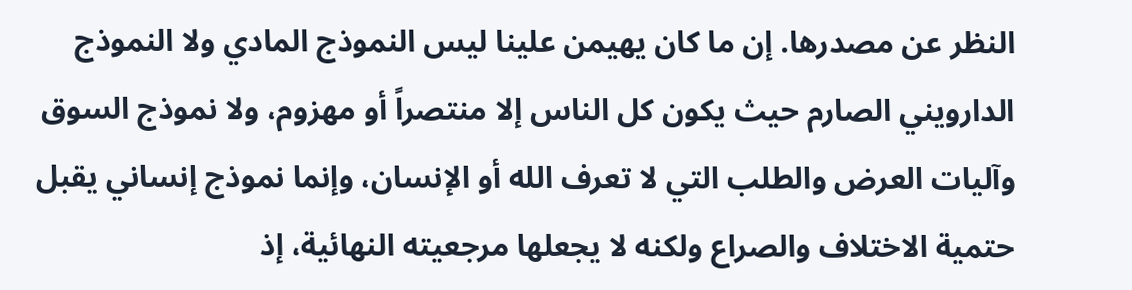النظر عن مصدرها. إن ما كان يهيمن علينا ليس النموذج المادي ولا النموذج الدارويني الصارم حيث يكون كل الناس إلا منتصراً أو مهزوم، ولا نموذج السوق وآليات العرض والطلب التي لا تعرف الله أو الإنسان، وإنما نموذج إنساني يقبل حتمية الاختلاف والصراع ولكنه لا يجعلها مرجعيته النهائية، إذ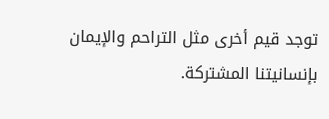توجد قيم أخرى مثل التراحم والإيمان بإنسانيتنا المشتركة.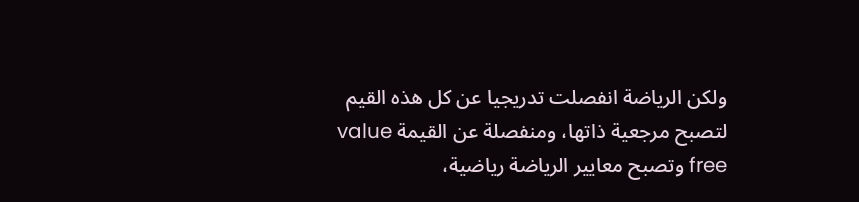ولكن الرياضة انفصلت تدريجيا عن كل هذه القيم لتصبح مرجعية ذاتها، ومنفصلة عن القيمة value free وتصبح معايير الرياضة رياضية،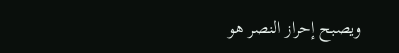ويصبح إحراز النصر هو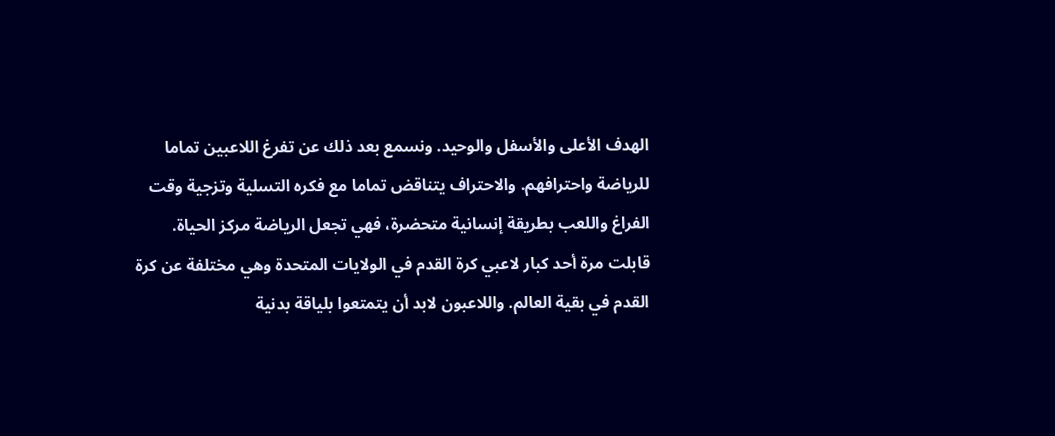الهدف الأعلى والأسفل والوحيد. ونسمع بعد ذلك عن تفرغ اللاعبين تماما للرياضة واحترافهم. والاحتراف يتناقض تماما مع فكره التسلية وتزجية وقت الفراغ واللعب بطريقة إنسانية متحضرة، فهي تجعل الرياضة مركز الحياة. قابلت مرة أحد كبار لاعبي كرة القدم في الولايات المتحدة وهي مختلفة عن كرة القدم في بقية العالم. واللاعبون لابد أن يتمتعوا بلياقة بدنية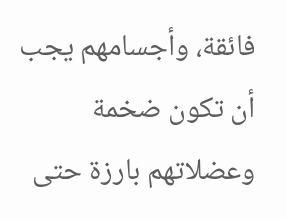فائقة، وأجسامهم يجب أن تكون ضخمة وعضلاتهم بارزة حتى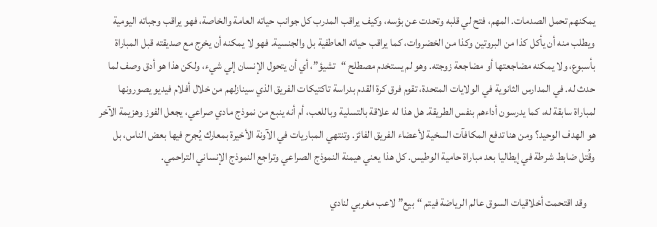يمكنهم تحمل الصدمات. المهم، فتح لي قلبه وتحدت عن بؤسه، وكيف يراقب المدرب كل جوانب حياته العامة والخاصة، فهو يراقب وجباته اليومية ويطلب منه أن يأكل كذا من البروتين وكذا من الخضروات، كما يراقب حياته العاطفية بل والجنسية. فهو لا يمكنه أن يخرج مع صديقته قبل المباراة بأسبوع، ولا يمكنه مضاجعتها أو مضاجعة زوجته. وهو لم يستخدم مصطلح “تشيؤ”، أي أن يتحول الإنسان إلي شيء، ولكن هذا هو أدق وصف لما حدث له. في المدارس الثانوية في الولايات المتحدة، تقوم فرق كرة القدم بدراسة تاكتيكات الفريق الذي سينازلهم من خلال أفلام فيديو يصورونها لمباراة سابقة له، كما يدرسون أداءهم بنفس الطريقة. هل هذا له علاقة بالتسلية وباللعب، أم أنه ينبع من نموذج مادي صراعي، يجعل الفوز وهزيمة الآخر هو الهدف الوحيد؟ ومن هنا تدفع المكافآت السخية لأعضاء الفريق الفائز. وتنتهي المباريات في الآونة الأخيرة بمعارك يُجرح فيها بعض الناس، بل وقُتل ضابط شرطة في إيطاليا بعد مباراة حامية الوطيس. كل هذا يعني هيمنة النموذج الصراعي وتراجع النموذج الإنساني التراحمي.

    وقد اقتحمت أخلاقيات السوق عالم الرياضة فيتم “بيع” لاعب مغربي لنادي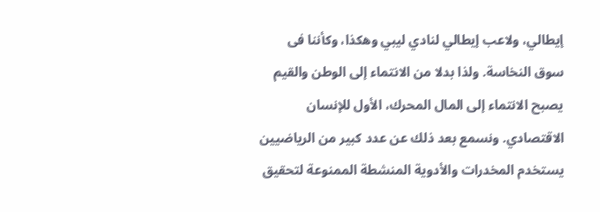إيطالي، ولاعب إيطالي لنادي ليبي وهكذا، وكأننا فى سوق النخاسة. ولذا بدلا من الانتماء إلى الوطن والقيم يصبح الانتماء إلى المال المحرك، الأول للإنسان الاقتصادي. ونسمع بعد ذلك عن عدد كبير من الرياضيين يستخدم المخدرات والأدوية المنشطة الممنوعة لتحقيق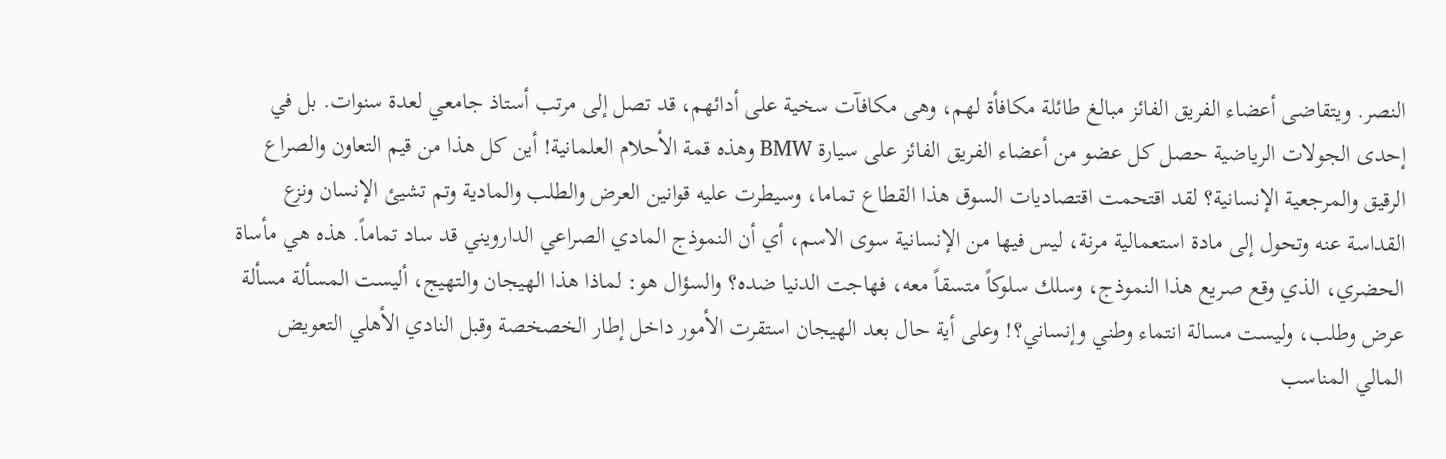النصر. ويتقاضى أعضاء الفريق الفائز مبالغ طائلة مكافأة لهم، وهى مكافآت سخية على أدائهم، قد تصل إلى مرتب أستاذ جامعي لعدة سنوات. بل في إحدى الجولات الرياضية حصل كل عضو من أعضاء الفريق الفائز على سيارة BMW وهذه قمة الأحلام العلمانية! أين كل هذا من قيم التعاون والصراع الرقيق والمرجعية الإنسانية؟ لقد اقتحمت اقتصاديات السوق هذا القطاع تماما، وسيطرت عليه قوانين العرض والطلب والمادية وتم تشيئ الإنسان ونزع القداسة عنه وتحول إلى مادة استعمالية مرنة، ليس فيها من الإنسانية سوى الاسم، أي أن النموذج المادي الصراعي الدارويني قد ساد تماماً. هذه هي مأساة الحضري، الذي وقع صريع هذا النموذج، وسلك سلوكاً متسقاً معه، فهاجت الدنيا ضده؟ والسؤال هو: لماذا هذا الهيجان والتهيج، أليست المسألة مسألة عرض وطلب، وليست مسالة انتماء وطني وإنساني؟! وعلى أية حال بعد الهيجان استقرت الأمور داخل إطار الخصخصة وقبل النادي الأهلي التعويض المالي المناسب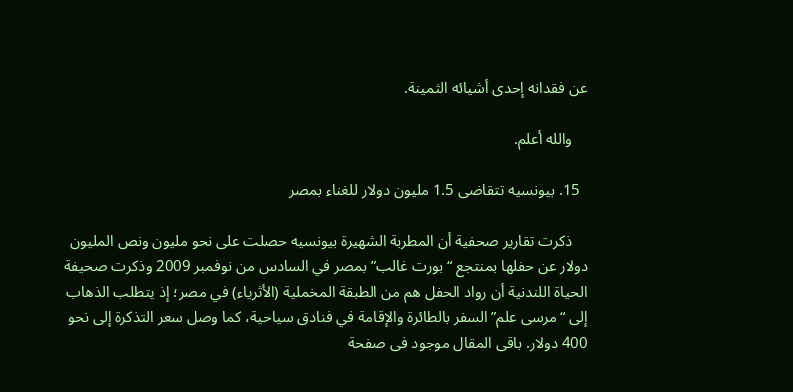عن فقدانه إحدى أشيائه الثمينة.

    والله أعلم.

  15. بيونسيه تتقاضى 1.5 مليون دولار للغناء بمصر

    ذكرت تقارير صحفية أن المطربة الشهيرة بيونسيه حصلت على نحو مليون ونص المليون دولار عن حفلها بمنتجع “بورت غالب” بمصر في السادس من نوفمبر 2009 وذكرت صحيفة الحياة اللندنية أن رواد الحفل هم من الطبقة المخملية (الأثرياء) في مصر؛ إذ يتطلب الذهاب إلى “مرسى علم” السفر بالطائرة والإقامة في فنادق سياحية، كما وصل سعر التذكرة إلى نحو 400 دولار. باقى المقال موجود فى صفحة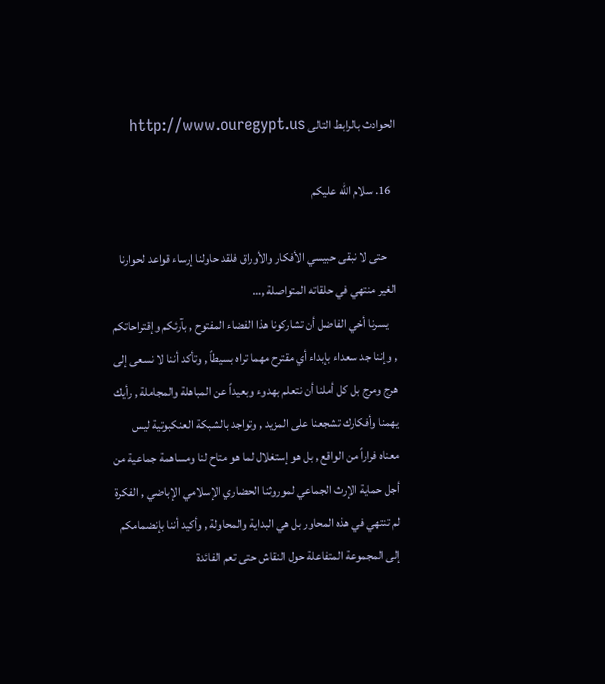الحوادث بالرابط التالى http://www.ouregypt.us

  16. سلام الله عليكم

    حتى لا نبقى حبيسي الأفكار والأوراق فلقد حاولنا إرساء قواعد لحوارنا الغير منتهي في حلقاته المتواصلة ,…
    يسرنا أخي الفاضل أن تشاركونا هذا الفضاء المفتوح , بآرئكم وإقتراحاتكم , وإننا جد سعداء بإبداء أي مقترح مهما تراه بسيطاً , وتأكد أننا لا نسعى إلى هرج ومرج بل كل أملنا أن نتعلم بهدوء وبعيداً عن المباهلة والمجاملة , رأيك يهمنا وأفكارك تشجعنا على المزيد , وتواجد بالشبكة العنكبوتية ليس معناه فراراً من الواقع , بل هو إستغلال لما هو متاح لنا ومساهمة جماعية من أجل حماية الإرث الجماعي لموروثنا الحضاري الإسلامي الإباضي , الفكرة لم تنتهي في هذه المحاور بل هي البداية والمحاولة , وأكيد أننا بإنضمامكم إلى المجموعة المتفاعلة حول النقاش حتى تعم الفائدة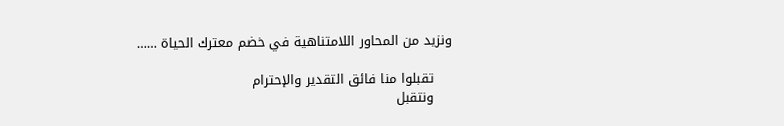ونزيد من المحاور اللامتناهية في خضم معترك الحياة ……

    تقبلوا منا فائق التقدير والإحترام
    ونتقبل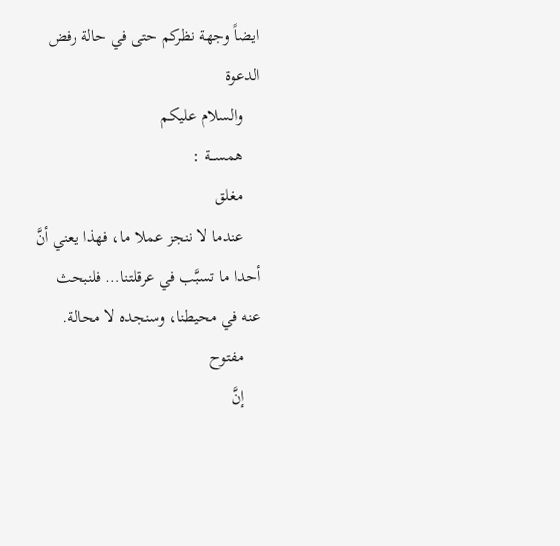ايضاً وجهة نظركم حتى في حالة رفض الدعوة
    والسلام عليكم
    همســـة :
    مغلق
    عندما لا ننجز عملا ما، فهذا يعني أنَّ أحدا ما تسبَّب في عرقلتنا… فلنبحث عنه في محيطنا، وسنجده لا محالة.
    مفتوح
    إنَّ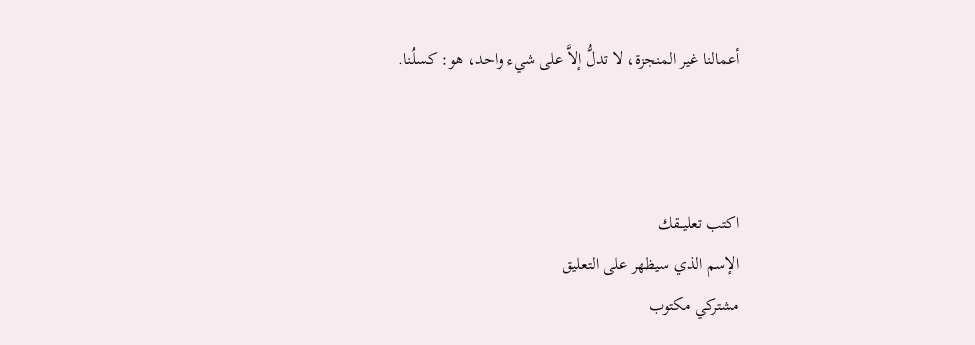أعمالنا غير المنجزة، لا تدلُّ إلاَّ على شيء واحد، هو: كسلُنا.



اكتب تعليــقك
الإسم الذي سيظهر على التعليق
مشتركي مكتوب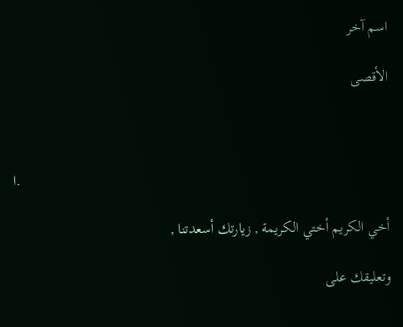اسم آخر

الأقصى



                                                                                                  .ا

أخي الكريم أختي الكريمة , زيارتك أسعدتنا ,

وتعليقك على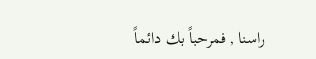راسنا , فمرحباً بك دائماً